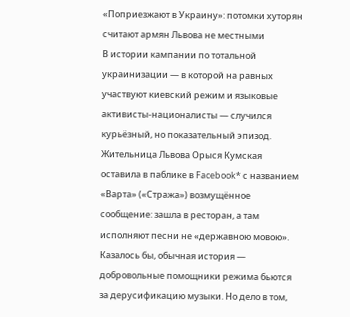«Поприезжают в Украину»: потомки хуторян считают армян Львова не местными
В истории кампании по тотальной украинизации — в которой на равных участвуют киевский режим и языковые активисты-националисты — случился курьёзный, но показательный эпизод. Жительница Львова Орыся Кумская оставила в паблике в Facebook* с названием «Варта» («Стража») возмущённое сообщение: зашла в ресторан, а там исполняют песни не «державною мовою». Казалось бы, обычная история — добровольные помощники режима бьются за дерусификацию музыки. Но дело в том,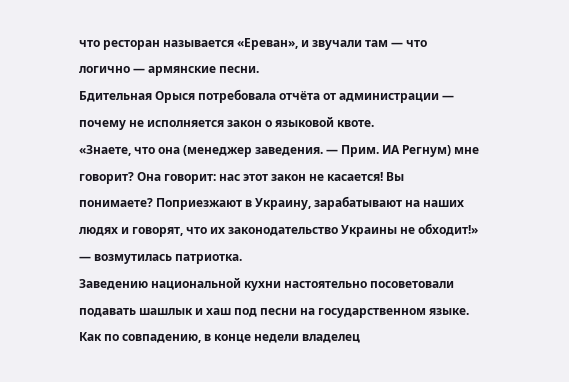что ресторан называется «Ереван», и звучали там — что логично — армянские песни.
Бдительная Орыся потребовала отчёта от администрации — почему не исполняется закон о языковой квоте.
«Знаете, что она (менеджер заведения. — Прим. ИА Регнум) мне говорит? Она говорит: нас этот закон не касается! Вы понимаете? Поприезжают в Украину, зарабатывают на наших людях и говорят, что их законодательство Украины не обходит!» — возмутилась патриотка.
Заведению национальной кухни настоятельно посоветовали подавать шашлык и хаш под песни на государственном языке. Как по совпадению, в конце недели владелец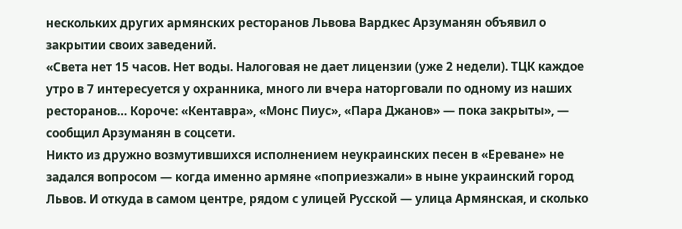нескольких других армянских ресторанов Львова Вардкес Арзуманян объявил о закрытии своих заведений.
«Света нет 15 часов. Нет воды. Налоговая не дает лицензии (уже 2 недели). ТЦК каждое утро в 7 интересуется у охранника, много ли вчера наторговали по одному из наших ресторанов… Короче: «Кентавра», «Монс Пиус», «Пара Джанов» — пока закрыты», — сообщил Арзуманян в соцсети.
Никто из дружно возмутившихся исполнением неукраинских песен в «Ереване» не задался вопросом — когда именно армяне «поприезжали» в ныне украинский город Львов. И откуда в самом центре, рядом с улицей Русской — улица Армянская, и сколько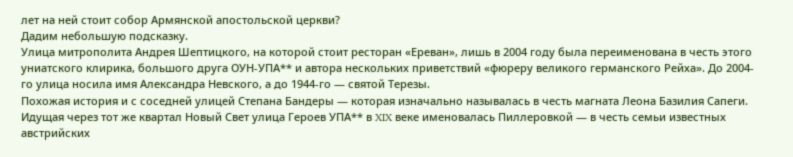лет на ней стоит собор Армянской апостольской церкви?
Дадим небольшую подсказку.
Улица митрополита Андрея Шептицкого, на которой стоит ресторан «Ереван», лишь в 2004 году была переименована в честь этого униатского клирика, большого друга ОУН-УПА** и автора нескольких приветствий «фюреру великого германского Рейха». До 2004-го улица носила имя Александра Невского, а до 1944-го — святой Терезы.
Похожая история и с соседней улицей Степана Бандеры — которая изначально называлась в честь магната Леона Базилия Сапеги. Идущая через тот же квартал Новый Свет улица Героев УПА** в XIX веке именовалась Пиллеровкой — в честь семьи известных австрийских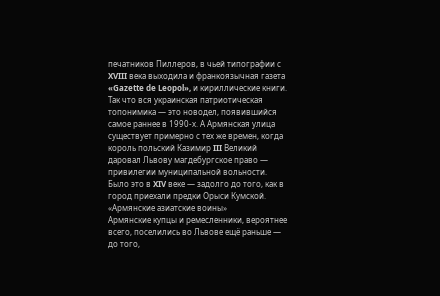печатников Пиллеров, в чьей типографии с XVIII века выходила и франкоязычная газета «Gazette de Leopol», и кириллические книги.
Так что вся украинская патриотическая топонимика — это новодел, появившийся самое раннее в 1990-х. А Армянская улица существует примерно с тех же времен, когда король польский Казимир III Великий даровал Львову магдебургское право — привилегии муниципальной вольности. Было это в XIV веке — задолго до того, как в город приехали предки Орыси Кумской.
«Армянские азиатские воины»
Армянские купцы и ремесленники, вероятнее всего, поселились во Львове ещё раньше — до того,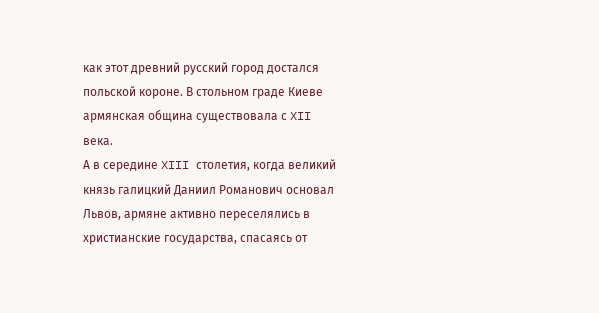как этот древний русский город достался польской короне. В стольном граде Киеве армянская община существовала с XII века.
А в середине XIII столетия, когда великий князь галицкий Даниил Романович основал Львов, армяне активно переселялись в христианские государства, спасаясь от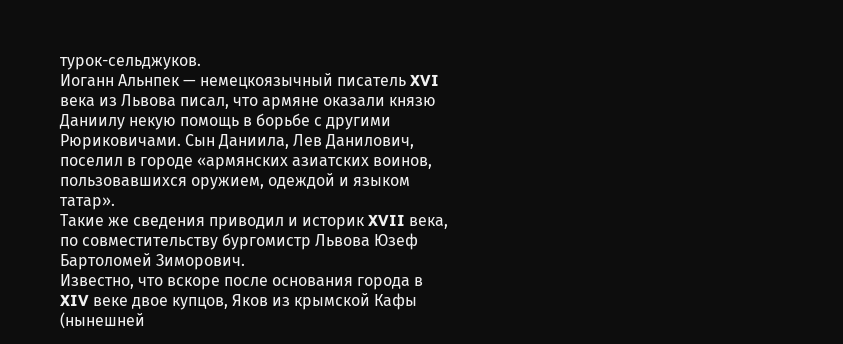турок-сельджуков.
Иоганн Альнпек — немецкоязычный писатель XVI века из Львова писал, что армяне оказали князю Даниилу некую помощь в борьбе с другими Рюриковичами. Сын Даниила, Лев Данилович, поселил в городе «армянских азиатских воинов, пользовавшихся оружием, одеждой и языком татар».
Такие же сведения приводил и историк XVII века, по совместительству бургомистр Львова Юзеф Бартоломей Зиморович.
Известно, что вскоре после основания города в XIV веке двое купцов, Яков из крымской Кафы (нынешней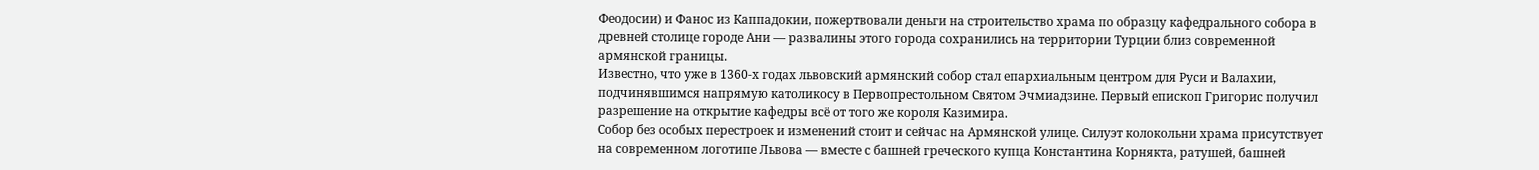Феодосии) и Фанос из Каппадокии, пожертвовали деньги на строительство храма по образцу кафедрального собора в древней столице городе Ани — развалины этого города сохранились на территории Турции близ современной армянской границы.
Известно, что уже в 1360-х годах львовский армянский собор стал епархиальным центром для Руси и Валахии, подчинявшимся напрямую католикосу в Первопрестольном Святом Эчмиадзине. Первый епископ Григорис получил разрешение на открытие кафедры всё от того же короля Казимира.
Собор без особых перестроек и изменений стоит и сейчас на Армянской улице. Силуэт колокольни храма присутствует на современном логотипе Львова — вместе с башней греческого купца Константина Корнякта, ратушей, башней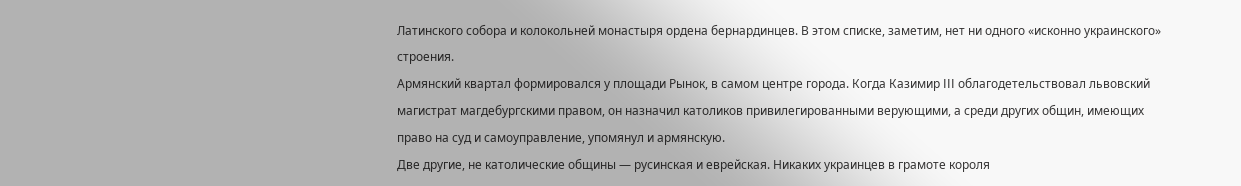Латинского собора и колокольней монастыря ордена бернардинцев. В этом списке, заметим, нет ни одного «исконно украинского» строения.
Армянский квартал формировался у площади Рынок, в самом центре города. Когда Казимир III облагодетельствовал львовский магистрат магдебургскими правом, он назначил католиков привилегированными верующими, а среди других общин, имеющих право на суд и самоуправление, упомянул и армянскую.
Две другие, не католические общины — русинская и еврейская. Никаких украинцев в грамоте короля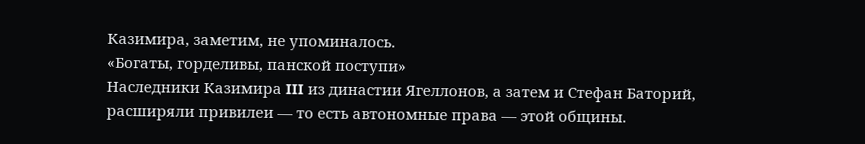Казимира, заметим, не упоминалось.
«Богаты, горделивы, панской поступи»
Наследники Казимира III из династии Ягеллонов, а затем и Стефан Баторий, расширяли привилеи — то есть автономные права — этой общины.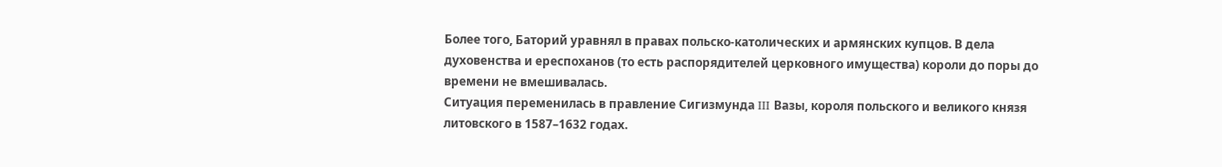Более того, Баторий уравнял в правах польско-католических и армянских купцов. В дела духовенства и ереспоханов (то есть распорядителей церковного имущества) короли до поры до времени не вмешивалась.
Ситуация переменилась в правление Сигизмунда III Вазы, короля польского и великого князя литовского в 1587–1632 годах.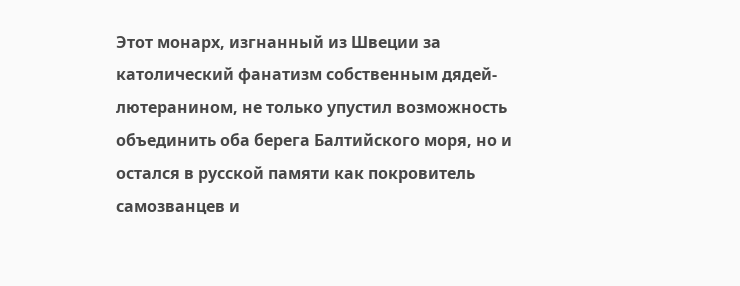Этот монарх, изгнанный из Швеции за католический фанатизм собственным дядей-лютеранином, не только упустил возможность объединить оба берега Балтийского моря, но и остался в русской памяти как покровитель самозванцев и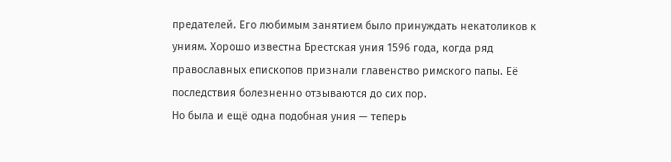предателей. Его любимым занятием было принуждать некатоликов к униям. Хорошо известна Брестская уния 1596 года, когда ряд православных епископов признали главенство римского папы. Её последствия болезненно отзываются до сих пор.
Но была и ещё одна подобная уния — теперь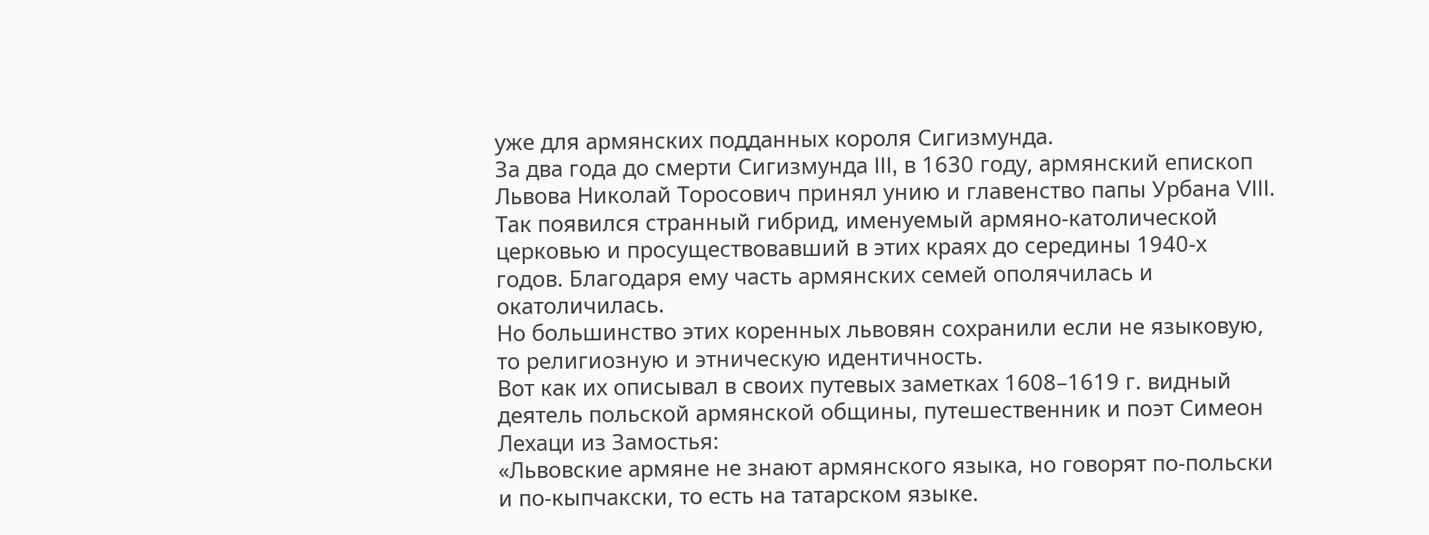уже для армянских подданных короля Сигизмунда.
За два года до смерти Сигизмунда III, в 1630 году, армянский епископ Львова Николай Торосович принял унию и главенство папы Урбана VIII.
Так появился странный гибрид, именуемый армяно-католической церковью и просуществовавший в этих краях до середины 1940-х годов. Благодаря ему часть армянских семей ополячилась и окатоличилась.
Но большинство этих коренных львовян сохранили если не языковую, то религиозную и этническую идентичность.
Вот как их описывал в своих путевых заметках 1608–1619 г. видный деятель польской армянской общины, путешественник и поэт Симеон Лехаци из Замостья:
«Львовские армяне не знают армянского языка, но говорят по-польски и по-кыпчакски, то есть на татарском языке.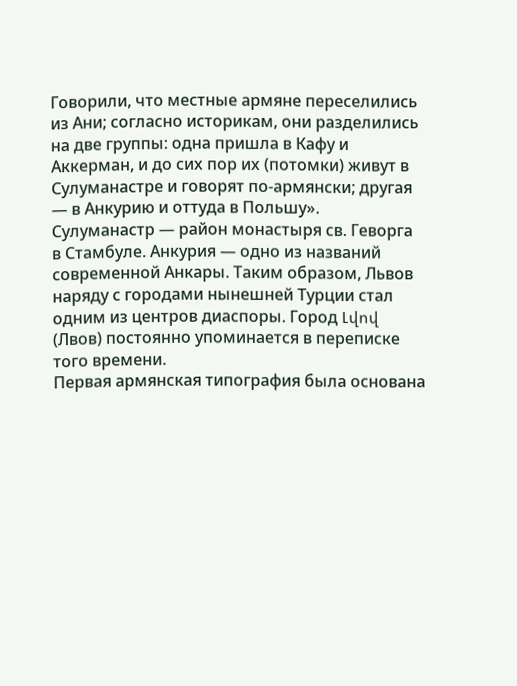Говорили, что местные армяне переселились из Ани; согласно историкам, они разделились на две группы: одна пришла в Кафу и Аккерман, и до сих пор их (потомки) живут в Сулуманастре и говорят по-армянски; другая — в Анкурию и оттуда в Польшу».
Сулуманастр — район монастыря св. Геворга в Стамбуле. Анкурия — одно из названий современной Анкары. Таким образом, Львов наряду с городами нынешней Турции стал одним из центров диаспоры. Город Լվով (Лвов) постоянно упоминается в переписке того времени.
Первая армянская типография была основана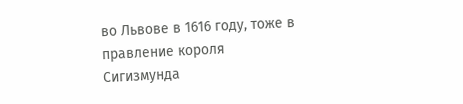во Львове в 1616 году, тоже в правление короля Сигизмунда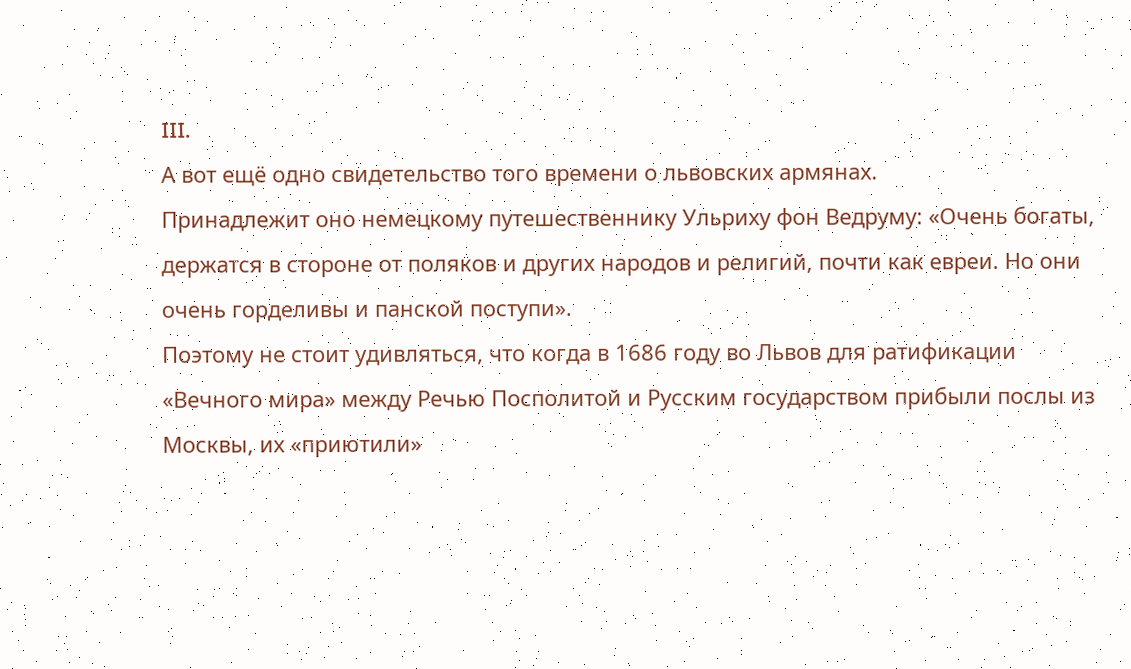III.
А вот ещё одно свидетельство того времени о львовских армянах.
Принадлежит оно немецкому путешественнику Ульриху фон Ведруму: «Очень богаты, держатся в стороне от поляков и других народов и религий, почти как евреи. Но они очень горделивы и панской поступи».
Поэтому не стоит удивляться, что когда в 1686 году во Львов для ратификации «Вечного мира» между Речью Посполитой и Русским государством прибыли послы из Москвы, их «приютили»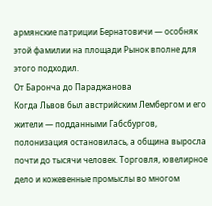армянские патриции Бернатовичи — особняк этой фамилии на площади Рынок вполне для этого подходил.
От Баронча до Параджанова
Когда Львов был австрийским Лембергом и его жители — подданными Габсбургов, полонизация остановилась, а община выросла почти до тысячи человек. Торговля, ювелирное дело и кожевенные промыслы во многом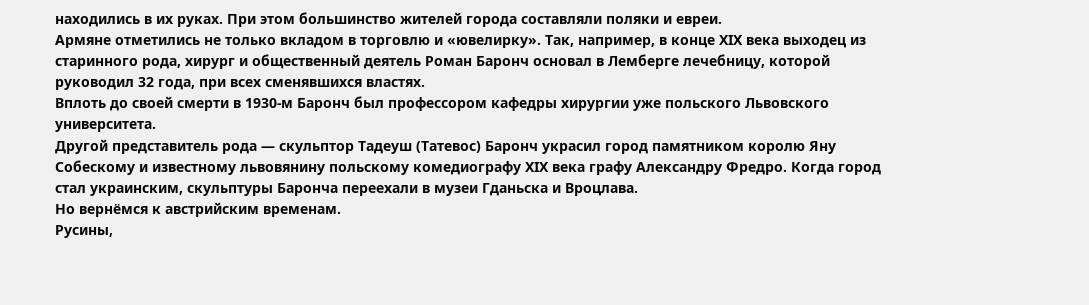находились в их руках. При этом большинство жителей города составляли поляки и евреи.
Армяне отметились не только вкладом в торговлю и «ювелирку». Так, например, в конце XIX века выходец из старинного рода, хирург и общественный деятель Роман Баронч основал в Лемберге лечебницу, которой руководил 32 года, при всех сменявшихся властях.
Вплоть до своей смерти в 1930-м Баронч был профессором кафедры хирургии уже польского Львовского университета.
Другой представитель рода — скульптор Тадеуш (Татевос) Баронч украсил город памятником королю Яну Собескому и известному львовянину польскому комедиографу XIX века графу Александру Фредро. Когда город стал украинским, скульптуры Баронча переехали в музеи Гданьска и Вроцлава.
Но вернёмся к австрийским временам.
Русины,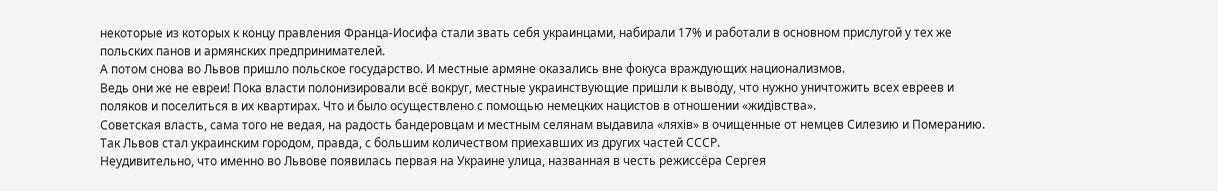некоторые из которых к концу правления Франца-Иосифа стали звать себя украинцами, набирали 17% и работали в основном прислугой у тех же польских панов и армянских предпринимателей.
А потом снова во Львов пришло польское государство. И местные армяне оказались вне фокуса враждующих национализмов.
Ведь они же не евреи! Пока власти полонизировали всё вокруг, местные украинствующие пришли к выводу, что нужно уничтожить всех евреев и поляков и поселиться в их квартирах. Что и было осуществлено с помощью немецких нацистов в отношении «жидівства».
Советская власть, сама того не ведая, на радость бандеровцам и местным селянам выдавила «ляхів» в очищенные от немцев Силезию и Померанию. Так Львов стал украинским городом, правда, с большим количеством приехавших из других частей СССР.
Неудивительно, что именно во Львове появилась первая на Украине улица, названная в честь режиссёра Сергея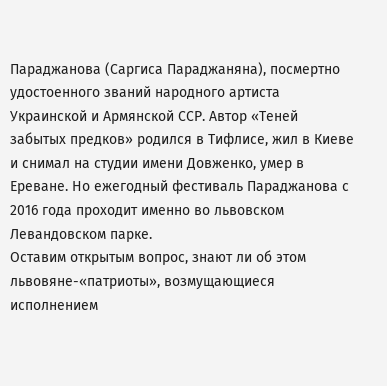Параджанова (Саргиса Параджаняна), посмертно удостоенного званий народного артиста Украинской и Армянской ССР. Автор «Теней забытых предков» родился в Тифлисе, жил в Киеве и снимал на студии имени Довженко, умер в Ереване. Но ежегодный фестиваль Параджанова с 2016 года проходит именно во львовском Левандовском парке.
Оставим открытым вопрос, знают ли об этом львовяне-«патриоты», возмущающиеся исполнением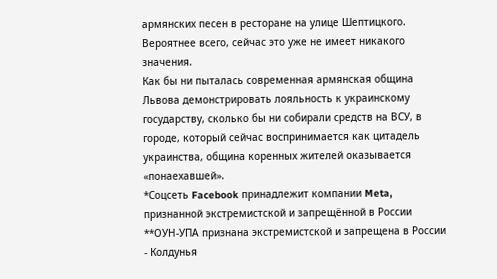армянских песен в ресторане на улице Шептицкого. Вероятнее всего, сейчас это уже не имеет никакого значения.
Как бы ни пыталась современная армянская община Львова демонстрировать лояльность к украинскому государству, сколько бы ни собирали средств на ВСУ, в городе, который сейчас воспринимается как цитадель украинства, община коренных жителей оказывается «понаехавшей».
*Соцсеть Facebook принадлежит компании Meta, признанной экстремистской и запрещённой в России
**ОУН-УПА признана экстремистской и запрещена в России
- Колдунья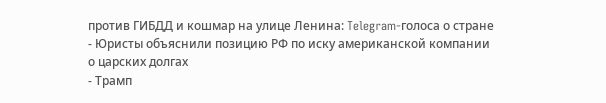против ГИБДД и кошмар на улице Ленина: Telegram-голоса о стране
- Юристы объяснили позицию РФ по иску американской компании о царских долгах
- Трамп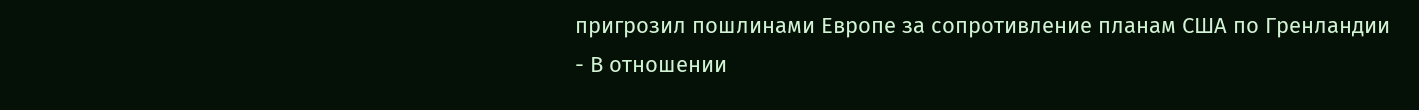пригрозил пошлинами Европе за сопротивление планам США по Гренландии
- В отношении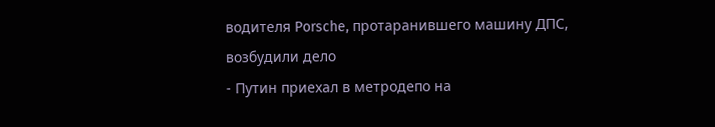водителя Porsche, протаранившего машину ДПС, возбудили дело
- Путин приехал в метродепо на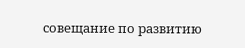совещание по развитию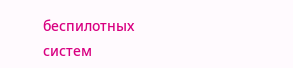беспилотных систем